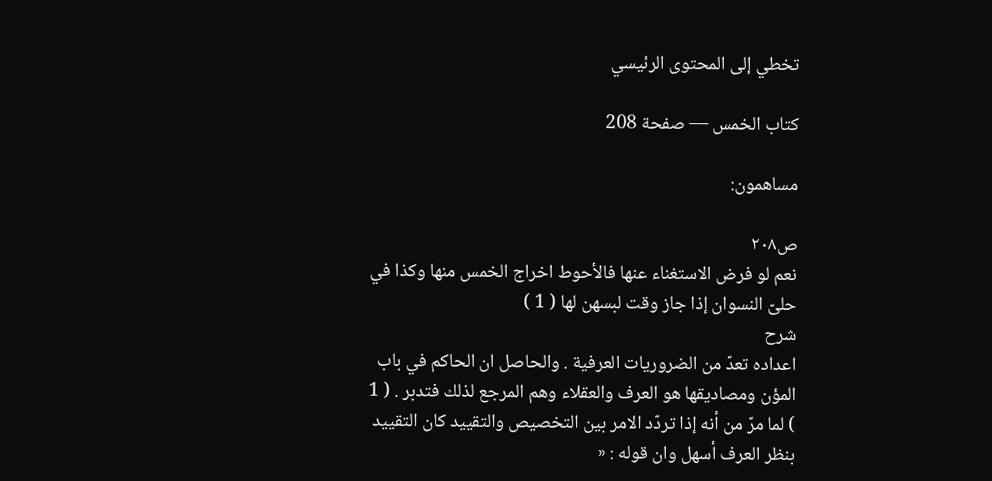تخطي إلى المحتوى الرئيسي

كتاب الخمس — صفحة 208

مساهمون:

ص٢٠٨
نعم لو فرض الاستغناء عنها فالأحوط اخراج الخمس منها وكذا في حلىّ النسوان إذا جاز وقت لبسهن لها ( 1 )
شرح
اعداده تعدّ من الضروريات العرفية . والحاصل ان الحاكم في باب المؤن ومصاديقها هو العرف والعقلاء وهم المرجع لذلك فتدبر . ( 1 ) لما مرّ من أنه إذا تردّد الامر بين التخصيص والتقييد كان التقييد بنظر العرف أسهل وان قوله : «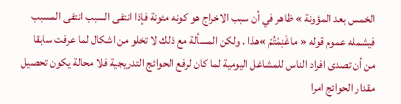الخمس بعد المؤونة » ظاهر في أن سبب الاخراج هو كونه مئونة فإذا انتفى السبب انتفى المسبب فيشمله عموم قوله « ماغَنِمْتُمْ »هذا . ولكن المسألة مع ذلك لا تخلو من اشكال لما عرفت سابقا من أن تصدى افراد الناس للمشاغل اليومية لما كان لرفع الحوائج التدريجية فلا محالة يكون تحصيل مقدار الحوائج امرا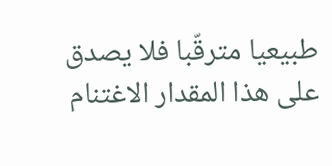طبيعيا مترقّبا فلا يصدق على هذا المقدار الاغتنام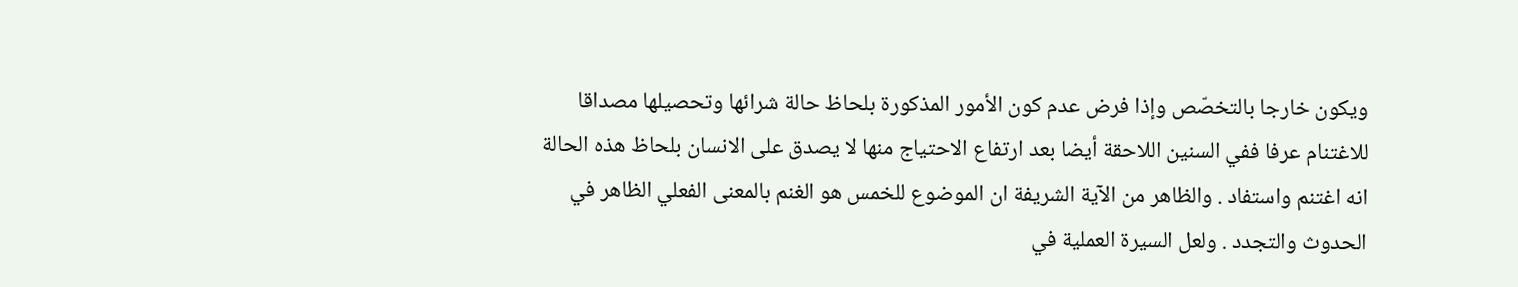ويكون خارجا بالتخصّص وإذا فرض عدم كون الأمور المذكورة بلحاظ حالة شرائها وتحصيلها مصداقا للاغتنام عرفا ففي السنين اللاحقة أيضا بعد ارتفاع الاحتياج منها لا يصدق على الانسان بلحاظ هذه الحالة انه اغتنم واستفاد . والظاهر من الآية الشريفة ان الموضوع للخمس هو الغنم بالمعنى الفعلي الظاهر في الحدوث والتجدد . ولعل السيرة العملية في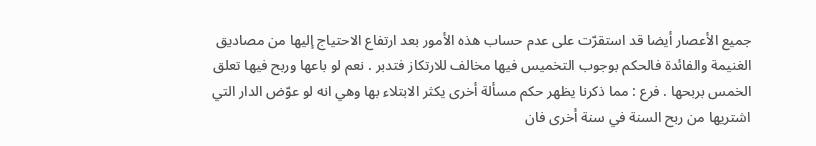جميع الأعصار أيضا قد استقرّت على عدم حساب هذه الأمور بعد ارتفاع الاحتياج إليها من مصاديق الغنيمة والفائدة فالحكم بوجوب التخميس فيها مخالف للارتكاز فتدبر . نعم لو باعها وربح فيها تعلق الخمس بربحها . فرع : مما ذكرنا يظهر حكم مسألة أخرى يكثر الابتلاء بها وهي انه لو عوّض الدار التي اشتريها من ربح السنة في سنة أخرى فان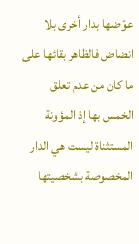عوّضها بدار أخرى بلا انضاض فالظاهر بقائها على ما كان من عدم تعلق الخمس بها إذ المؤونة المستثناة ليست هي الدار المخصوصة بشخصيتها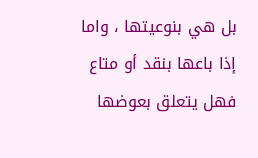بل هي بنوعيتها ، واما إذا باعها بنقد أو متاع فهل يتعلق بعوضها